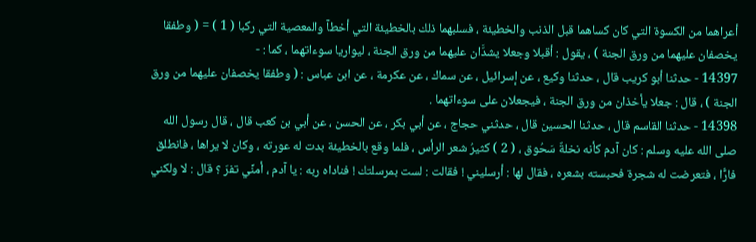أعراهما من الكسوة التي كان كساهما قبل الذنب والخطيئة ، فسلبهما ذلك بالخطيئة التي أخطآ والمعصية التي ركبا ( 1 ) = ( وطفقا يخصفان عليهما من ورق الجنة ) ، يقول : أقبلا وجعلا يشدَّان عليهما من ورق الجنة ، ليواريا سوءاتهما ، كما : -
14397 - حدثنا أبو كريب قال ، حدثنا وكيع ، عن إسرائيل ، عن سماك ، عن عكرمة ، عن ابن عباس : ( وطفقا يخصفان عليهما من ورق الجنة ) ، قال : جعلا يأخذان من ورق الجنة ، فيجعلان على سوءاتهما .
14398 - حدثنا القاسم قال ، حدثنا الحسين قال ، حدثني حجاج ، عن أبي بكر ، عن الحسن ، عن أبي بن كعب قال ، قال رسول الله صلى الله عليه وسلم : كان آدم كأنه نخلةٌ سَحُوق ، ( 2 ) كثيرُ شعر الرأس ، فلما وقع بالخطيئة بدت له عورته ، وكان لا يراها ، فانطلق فارًّا ، فتعرضت له شجرة فحبسته بشعره ، فقال لها : أرسليني ! فقالت : لست بمرسلتك ! فناداه ربه : يا آدم ، أمنِّي تفرّ ؟ قال : لا ولكني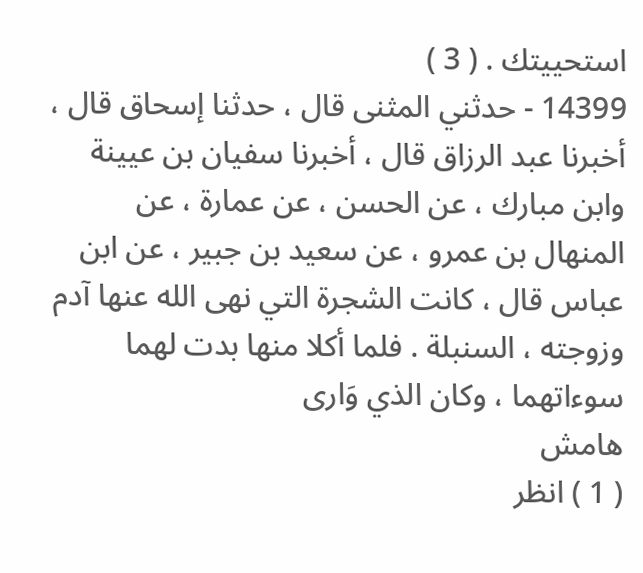استحييتك . ( 3 )
14399 - حدثني المثنى قال ، حدثنا إسحاق قال ، أخبرنا عبد الرزاق قال ، أخبرنا سفيان بن عيينة وابن مبارك ، عن الحسن ، عن عمارة ، عن المنهال بن عمرو ، عن سعيد بن جبير ، عن ابن عباس قال ، كانت الشجرة التي نهى الله عنها آدم وزوجته ، السنبلة . فلما أكلا منها بدت لهما سوءاتهما ، وكان الذي وَارى
هامش
( 1 ) انظر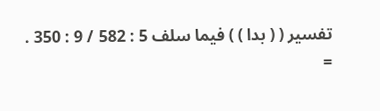تفسير ( ( بدا ) ) فيما سلف 5 : 582 / 9 : 350 .
=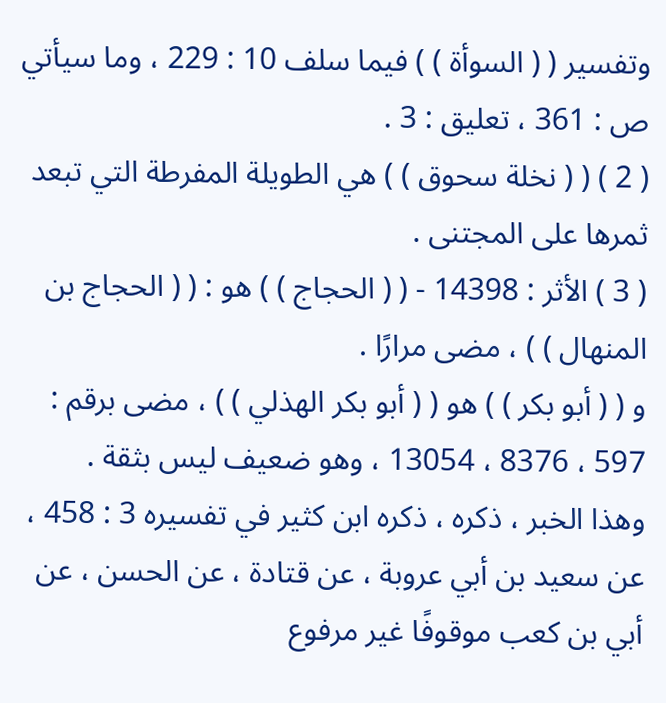وتفسير ( ( السوأة ) ) فيما سلف 10 : 229 ، وما سيأتي ص : 361 ، تعليق : 3 .
( 2 ) ( ( نخلة سحوق ) ) هي الطويلة المفرطة التي تبعد ثمرها على المجتنى .
( 3 ) الأثر : 14398 - ( ( الحجاج ) ) هو : ( ( الحجاج بن المنهال ) ) ، مضى مرارًا .
و ( ( أبو بكر ) ) هو ( ( أبو بكر الهذلي ) ) ، مضى برقم : 597 ، 8376 ، 13054 ، وهو ضعيف ليس بثقة .
وهذا الخبر ، ذكره ، ذكره ابن كثير في تفسيره 3 : 458 ، عن سعيد بن أبي عروبة ، عن قتادة ، عن الحسن ، عن أبي بن كعب موقوفًا غير مرفوع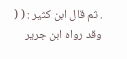. ثم قال ابن كثير : ( ( وقد رواه ابن جرير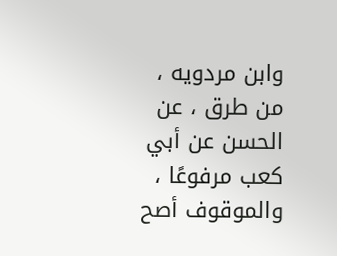وابن مردويه ، من طرق ، عن الحسن عن أبي كعب مرفوعًا ، والموقوف أصح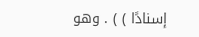إسنادًا ) ) . وهو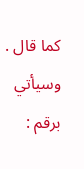كما قال . وسيأتي برقم :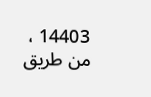14403 ، من طريق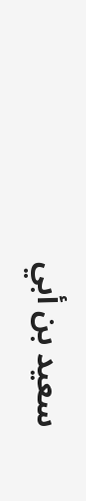سعيد بن أبي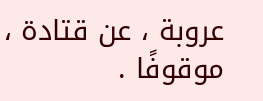عروبة ، عن قتادة ، موقوفًا .